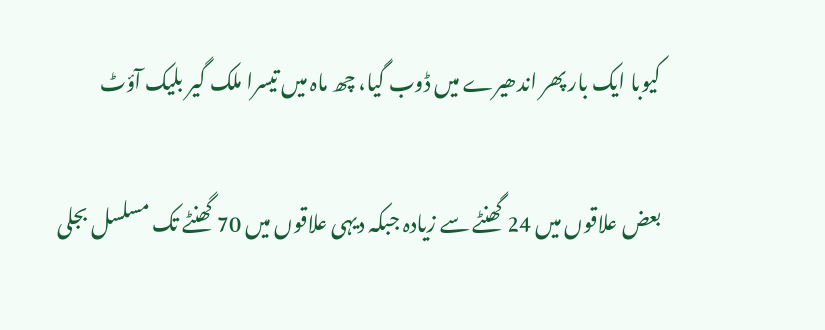کیوبا ایک بار پھر اندھیرے میں ڈوب گیا، چھ ماہ میں تیسرا ملک گیر بلیک آؤٹ

بعض علاقوں میں 24 گھنٹے سے زیادہ جبکہ دیہی علاقوں میں 70 گھنٹے تک مسلسل بجلی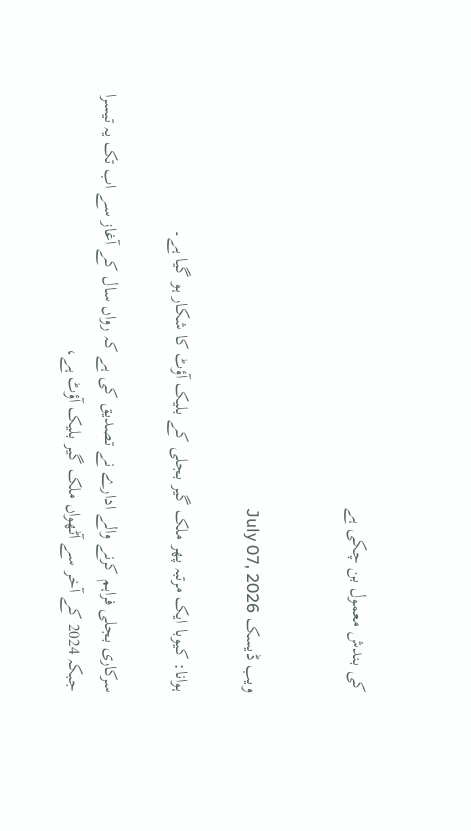کی بندش معمول بن چکی ہے


ویب ڈیسک July 07, 2026

ہوانا: کیوبا ایک مرتبہ پھر ملک گیر بجلی کے بلیک آؤٹ کا شکار ہو گیا ہے۔

سرکاری بجلی فراہم کرنے والے ادارے نے تصدیق کی ہے کہ رواں سال کے آغاز سے اب تک یہ تیسرا جبکہ 2024 کے آخر سے آٹھواں ملک گیر بلیک آؤٹ ہے،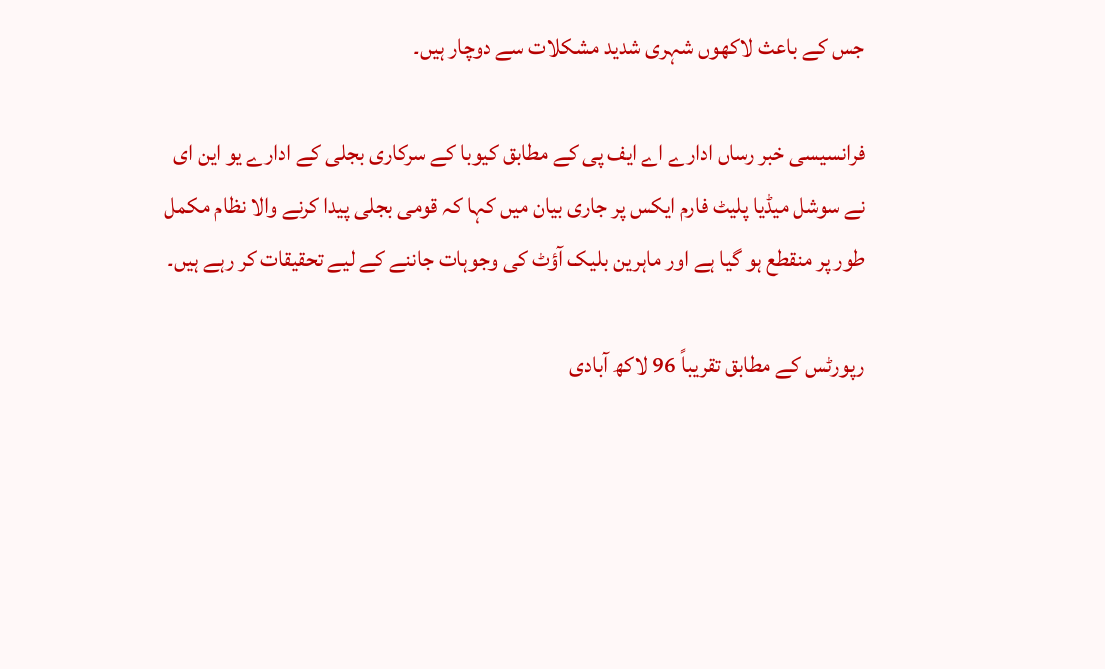جس کے باعث لاکھوں شہری شدید مشکلات سے دوچار ہیں۔

فرانسیسی خبر رساں ادارے اے ایف پی کے مطابق کیوبا کے سرکاری بجلی کے ادارے یو این ای نے سوشل میڈیا پلیٹ فارم ایکس پر جاری بیان میں کہا کہ قومی بجلی پیدا کرنے والا نظام مکمل طور پر منقطع ہو گیا ہے اور ماہرین بلیک آؤٹ کی وجوہات جاننے کے لیے تحقیقات کر رہے ہیں۔

رپورٹس کے مطابق تقریباً 96 لاکھ آبادی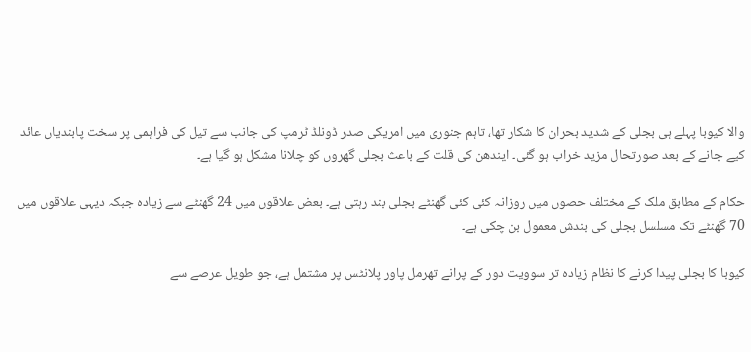والا کیوبا پہلے ہی بجلی کے شدید بحران کا شکار تھا، تاہم جنوری میں امریکی صدر ڈونلڈ ٹرمپ کی جانب سے تیل کی فراہمی پر سخت پابندیاں عائد کیے جانے کے بعد صورتحال مزید خراب ہو گئی۔ ایندھن کی قلت کے باعث بجلی گھروں کو چلانا مشکل ہو گیا ہے۔

حکام کے مطابق ملک کے مختلف حصوں میں روزانہ کئی کئی گھنٹے بجلی بند رہتی ہے۔ بعض علاقوں میں 24 گھنٹے سے زیادہ جبکہ دیہی علاقوں میں 70 گھنٹے تک مسلسل بجلی کی بندش معمول بن چکی ہے۔

کیوبا کا بجلی پیدا کرنے کا نظام زیادہ تر سوویت دور کے پرانے تھرمل پاور پلانٹس پر مشتمل ہے، جو طویل عرصے سے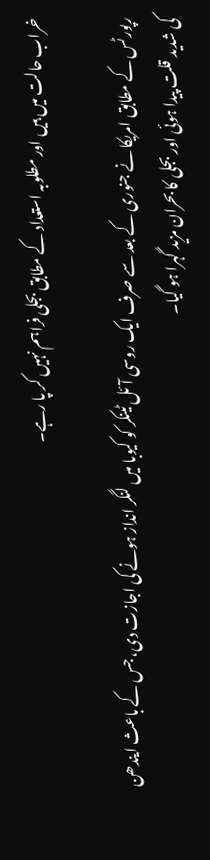خراب حالت میں ہیں اور مطلوبہ استعداد کے مطابق بجلی فراہم نہیں کر پا رہے۔

رپورٹس کے مطابق امریکا نے جنوری کے بعد سے صرف ایک روسی آئل ٹینکر کو کیوبا میں لنگر انداز ہونے کی اجازت دی، جس کے باعث ایندھن کی شدید قلت پیدا ہوئی اور بجلی کا بحران مزید گہرا ہو گیا۔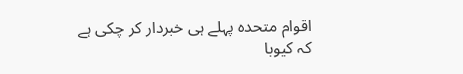اقوام متحدہ پہلے ہی خبردار کر چکی ہے کہ کیوبا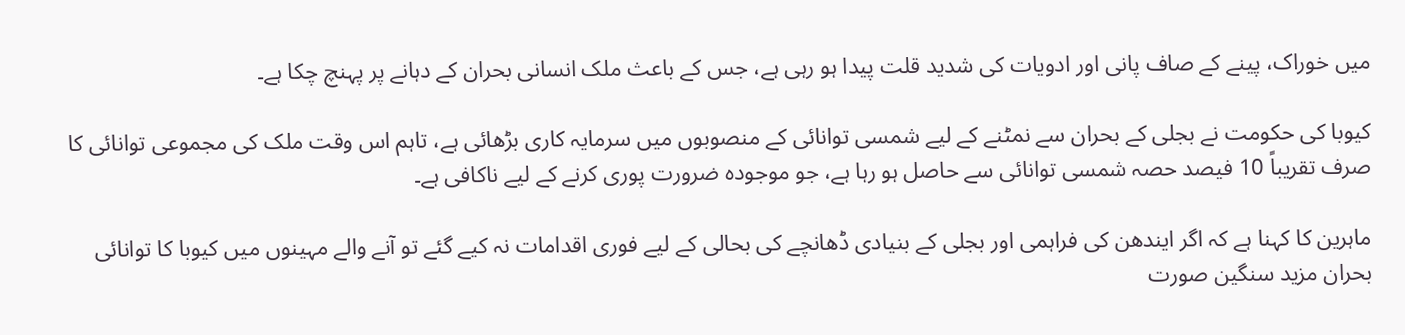میں خوراک، پینے کے صاف پانی اور ادویات کی شدید قلت پیدا ہو رہی ہے، جس کے باعث ملک انسانی بحران کے دہانے پر پہنچ چکا ہے۔

کیوبا کی حکومت نے بجلی کے بحران سے نمٹنے کے لیے شمسی توانائی کے منصوبوں میں سرمایہ کاری بڑھائی ہے، تاہم اس وقت ملک کی مجموعی توانائی کا صرف تقریباً 10 فیصد حصہ شمسی توانائی سے حاصل ہو رہا ہے، جو موجودہ ضرورت پوری کرنے کے لیے ناکافی ہے۔

ماہرین کا کہنا ہے کہ اگر ایندھن کی فراہمی اور بجلی کے بنیادی ڈھانچے کی بحالی کے لیے فوری اقدامات نہ کیے گئے تو آنے والے مہینوں میں کیوبا کا توانائی بحران مزید سنگین صورت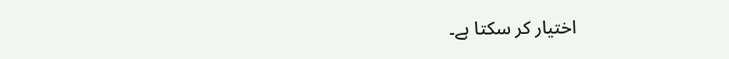اختیار کر سکتا ہے۔